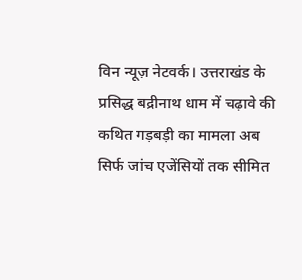विन न्यूज़ नेटवर्क। उत्तराखंड के प्रसिद्ध बद्रीनाथ धाम में चढ़ावे की कथित गड़बड़ी का मामला अब सिर्फ जांच एजेंसियों तक सीमित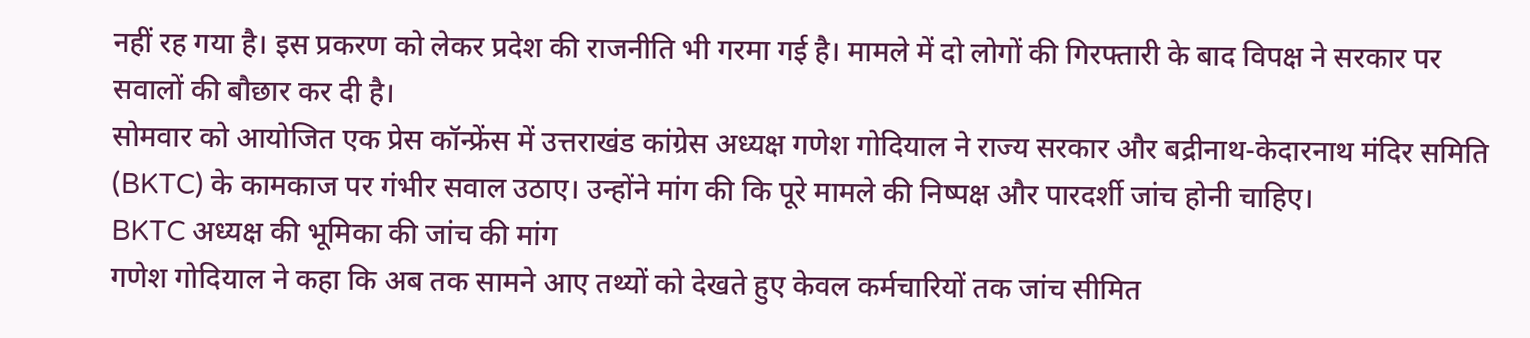नहीं रह गया है। इस प्रकरण को लेकर प्रदेश की राजनीति भी गरमा गई है। मामले में दो लोगों की गिरफ्तारी के बाद विपक्ष ने सरकार पर सवालों की बौछार कर दी है।
सोमवार को आयोजित एक प्रेस कॉन्फ्रेंस में उत्तराखंड कांग्रेस अध्यक्ष गणेश गोदियाल ने राज्य सरकार और बद्रीनाथ-केदारनाथ मंदिर समिति (BKTC) के कामकाज पर गंभीर सवाल उठाए। उन्होंने मांग की कि पूरे मामले की निष्पक्ष और पारदर्शी जांच होनी चाहिए।
BKTC अध्यक्ष की भूमिका की जांच की मांग
गणेश गोदियाल ने कहा कि अब तक सामने आए तथ्यों को देखते हुए केवल कर्मचारियों तक जांच सीमित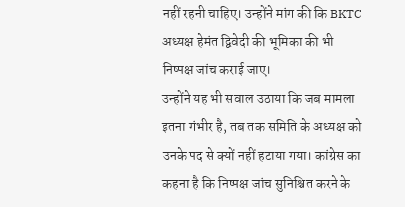नहीं रहनी चाहिए। उन्होंने मांग की कि BKTC अध्यक्ष हेमंत द्विवेदी की भूमिका की भी निष्पक्ष जांच कराई जाए।
उन्होंने यह भी सवाल उठाया कि जब मामला इतना गंभीर है, तब तक समिति के अध्यक्ष को उनके पद से क्यों नहीं हटाया गया। कांग्रेस का कहना है कि निष्पक्ष जांच सुनिश्चित करने के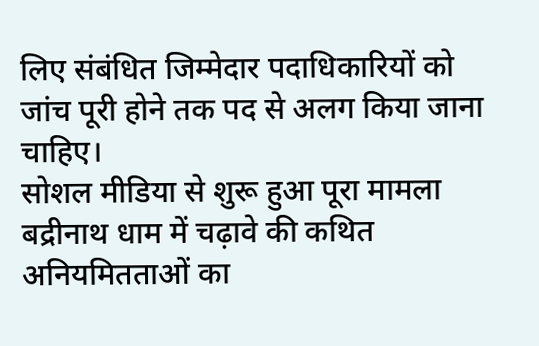लिए संबंधित जिम्मेदार पदाधिकारियों को जांच पूरी होने तक पद से अलग किया जाना चाहिए।
सोशल मीडिया से शुरू हुआ पूरा मामला
बद्रीनाथ धाम में चढ़ावे की कथित अनियमितताओं का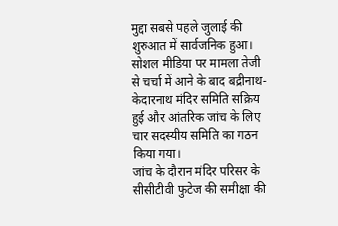मुद्दा सबसे पहले जुलाई की शुरुआत में सार्वजनिक हुआ। सोशल मीडिया पर मामला तेजी से चर्चा में आने के बाद बद्रीनाथ-केदारनाथ मंदिर समिति सक्रिय हुई और आंतरिक जांच के लिए चार सदस्यीय समिति का गठन किया गया।
जांच के दौरान मंदिर परिसर के सीसीटीवी फुटेज की समीक्षा की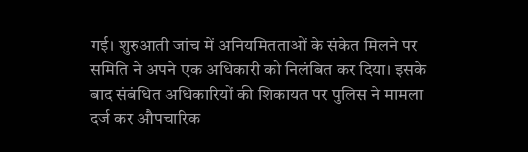गई। शुरुआती जांच में अनियमितताओं के संकेत मिलने पर समिति ने अपने एक अधिकारी को निलंबित कर दिया। इसके बाद संबंधित अधिकारियों की शिकायत पर पुलिस ने मामला दर्ज कर औपचारिक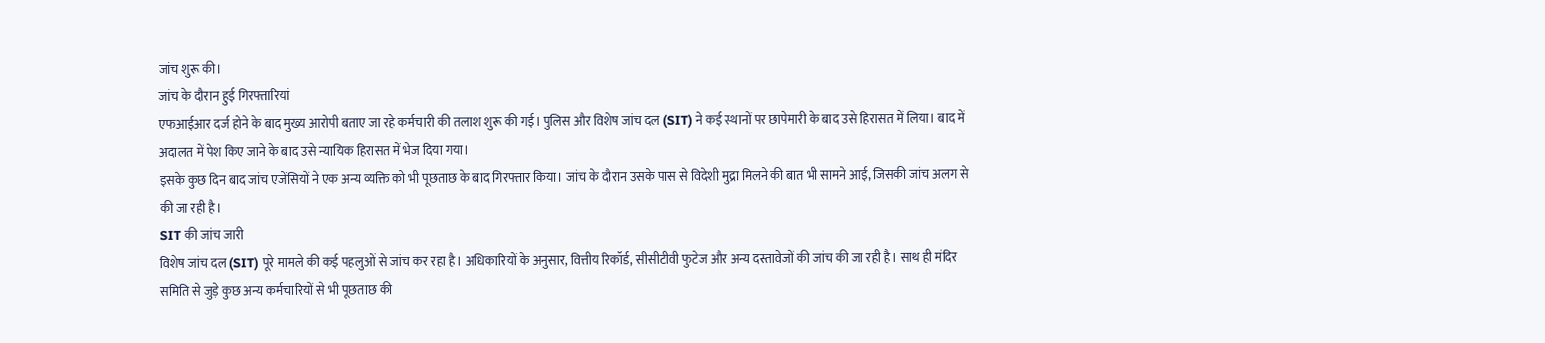जांच शुरू की।
जांच के दौरान हुई गिरफ्तारियां
एफआईआर दर्ज होने के बाद मुख्य आरोपी बताए जा रहे कर्मचारी की तलाश शुरू की गई। पुलिस और विशेष जांच दल (SIT) ने कई स्थानों पर छापेमारी के बाद उसे हिरासत में लिया। बाद में अदालत में पेश किए जाने के बाद उसे न्यायिक हिरासत में भेज दिया गया।
इसके कुछ दिन बाद जांच एजेंसियों ने एक अन्य व्यक्ति को भी पूछताछ के बाद गिरफ्तार किया। जांच के दौरान उसके पास से विदेशी मुद्रा मिलने की बात भी सामने आई, जिसकी जांच अलग से की जा रही है।
SIT की जांच जारी
विशेष जांच दल (SIT) पूरे मामले की कई पहलुओं से जांच कर रहा है। अधिकारियों के अनुसार, वित्तीय रिकॉर्ड, सीसीटीवी फुटेज और अन्य दस्तावेजों की जांच की जा रही है। साथ ही मंदिर समिति से जुड़े कुछ अन्य कर्मचारियों से भी पूछताछ की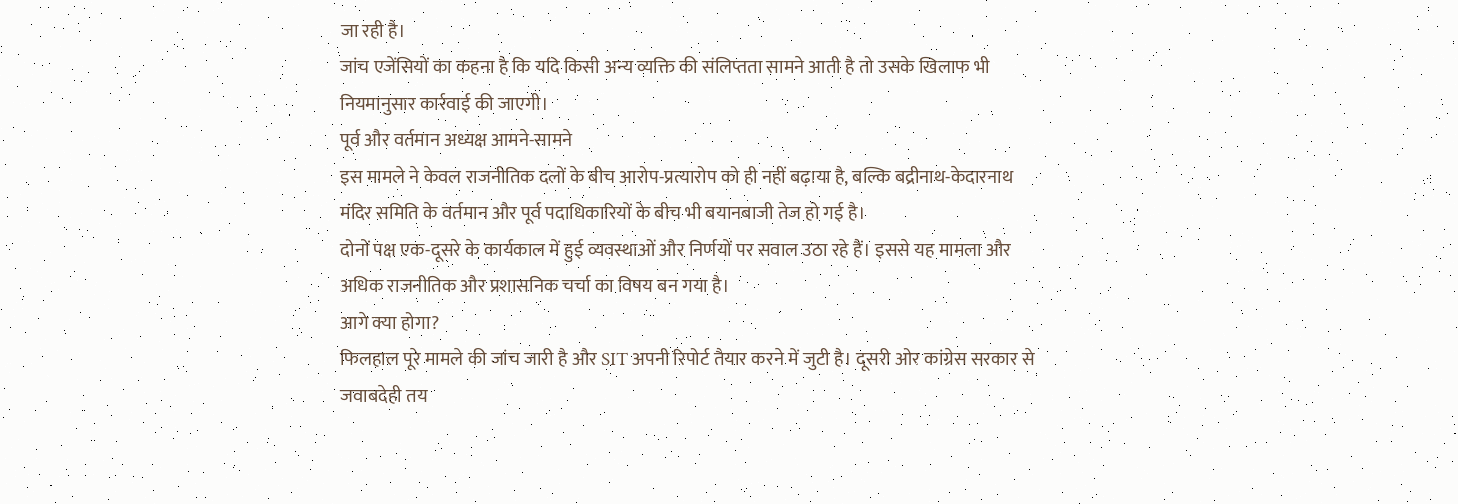जा रही है।
जांच एजेंसियों का कहना है कि यदि किसी अन्य व्यक्ति की संलिप्तता सामने आती है तो उसके खिलाफ भी नियमानुसार कार्रवाई की जाएगी।
पूर्व और वर्तमान अध्यक्ष आमने-सामने
इस मामले ने केवल राजनीतिक दलों के बीच आरोप-प्रत्यारोप को ही नहीं बढ़ाया है, बल्कि बद्रीनाथ-केदारनाथ मंदिर समिति के वर्तमान और पूर्व पदाधिकारियों के बीच भी बयानबाजी तेज हो गई है।
दोनों पक्ष एक-दूसरे के कार्यकाल में हुई व्यवस्थाओं और निर्णयों पर सवाल उठा रहे हैं। इससे यह मामला और अधिक राजनीतिक और प्रशासनिक चर्चा का विषय बन गया है।
आगे क्या होगा?
फिलहाल पूरे मामले की जांच जारी है और SIT अपनी रिपोर्ट तैयार करने में जुटी है। दूसरी ओर कांग्रेस सरकार से जवाबदेही तय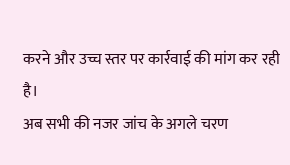करने और उच्च स्तर पर कार्रवाई की मांग कर रही है।
अब सभी की नजर जांच के अगले चरण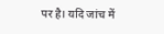पर है। यदि जांच में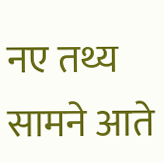नए तथ्य सामने आते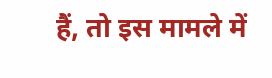हैं, तो इस मामले में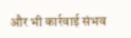और भी कार्रवाई संभव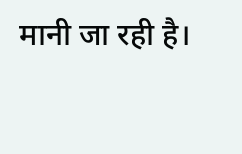मानी जा रही है।